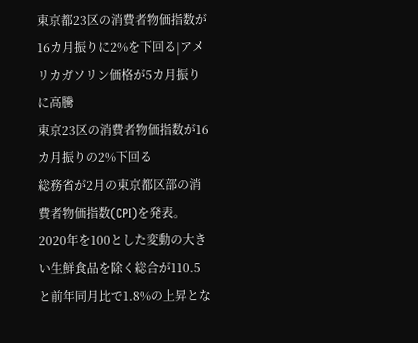東京都23区の消費者物価指数が16カ月振りに2%を下回る|アメリカガソリン価格が5カ月振りに高騰
東京23区の消費者物価指数が16カ月振りの2%下回る
総務省が2月の東京都区部の消費者物価指数(CPI)を発表。
2020年を100とした変動の大きい生鮮食品を除く総合が110.5と前年同月比で1.8%の上昇とな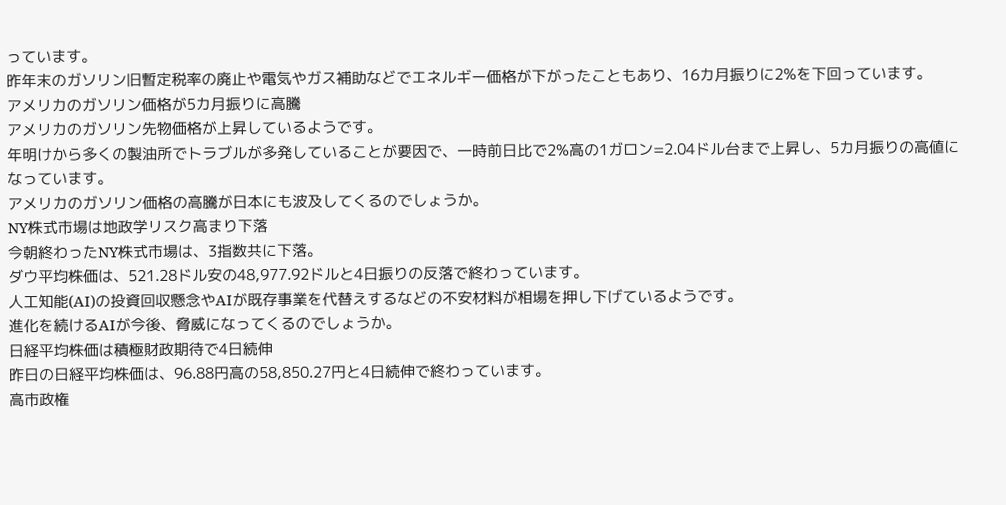っています。
昨年末のガソリン旧暫定税率の廃止や電気やガス補助などでエネルギー価格が下がったこともあり、16カ月振りに2%を下回っています。
アメリカのガソリン価格が5カ月振りに高騰
アメリカのガソリン先物価格が上昇しているようです。
年明けから多くの製油所でトラブルが多発していることが要因で、一時前日比で2%高の1ガロン=2.04ドル台まで上昇し、5カ月振りの高値になっています。
アメリカのガソリン価格の高騰が日本にも波及してくるのでしょうか。
NY株式市場は地政学リスク高まり下落
今朝終わったNY株式市場は、3指数共に下落。
ダウ平均株価は、521.28ドル安の48,977.92ドルと4日振りの反落で終わっています。
人工知能(AI)の投資回収懸念やAIが既存事業を代替えするなどの不安材料が相場を押し下げているようです。
進化を続けるAIが今後、脅威になってくるのでしょうか。
日経平均株価は積極財政期待で4日続伸
昨日の日経平均株価は、96.88円高の58,850.27円と4日続伸で終わっています。
高市政権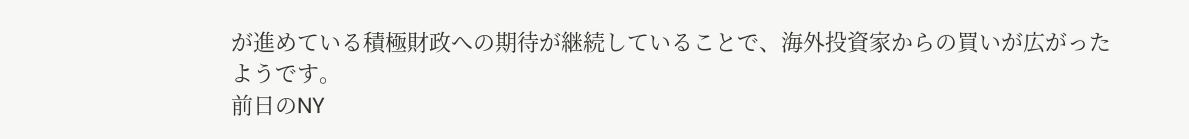が進めている積極財政への期待が継続していることで、海外投資家からの買いが広がったようです。
前日のNY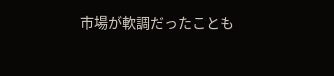市場が軟調だったことも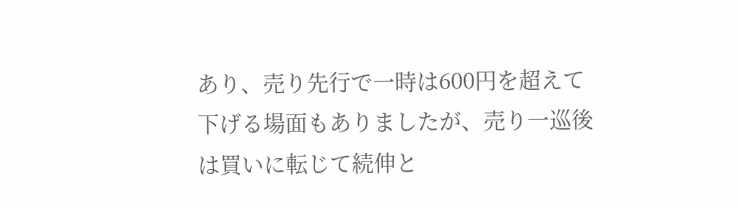あり、売り先行で一時は600円を超えて下げる場面もありましたが、売り一巡後は買いに転じて続伸と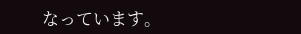なっています。